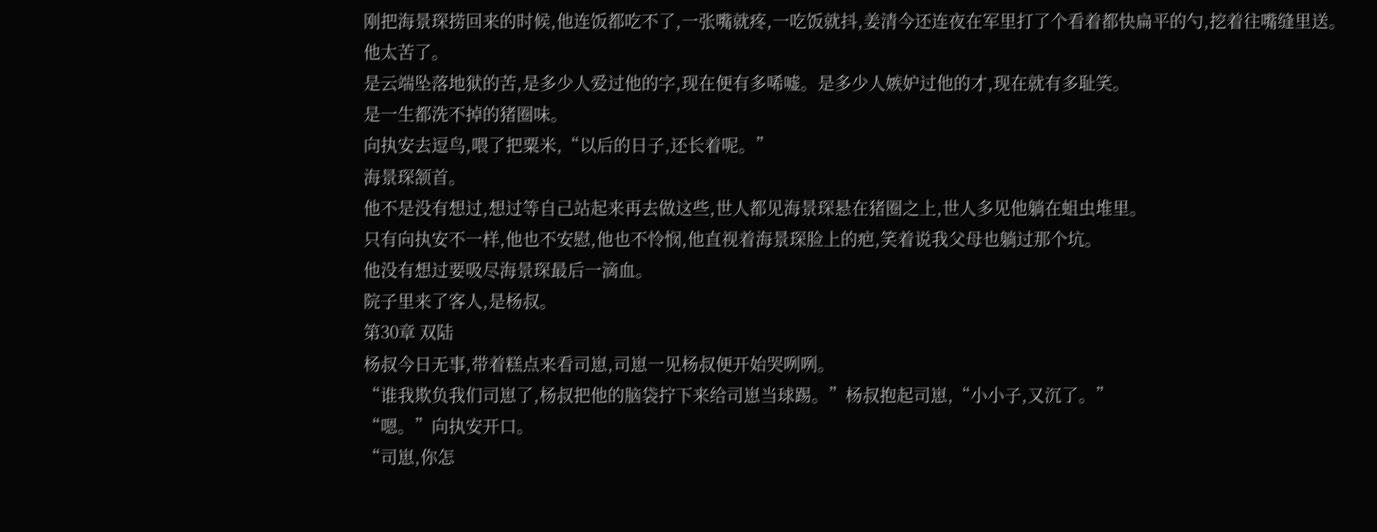刚把海景琛捞回来的时候,他连饭都吃不了,一张嘴就疼,一吃饭就抖,姜清今还连夜在军里打了个看着都快扁平的勺,挖着往嘴缝里送。
他太苦了。
是云端坠落地狱的苦,是多少人爱过他的字,现在便有多唏嘘。是多少人嫉妒过他的才,现在就有多耻笑。
是一生都洗不掉的猪圈味。
向执安去逗鸟,喂了把粟米,“以后的日子,还长着呢。”
海景琛颔首。
他不是没有想过,想过等自己站起来再去做这些,世人都见海景琛悬在猪圈之上,世人多见他躺在蛆虫堆里。
只有向执安不一样,他也不安慰,他也不怜悯,他直视着海景琛脸上的疤,笑着说我父母也躺过那个坑。
他没有想过要吸尽海景琛最后一滴血。
院子里来了客人,是杨叔。
第30章 双陆
杨叔今日无事,带着糕点来看司崽,司崽一见杨叔便开始哭咧咧。
“谁我欺负我们司崽了,杨叔把他的脑袋拧下来给司崽当球踢。”杨叔抱起司崽,“小小子,又沉了。”
“嗯。”向执安开口。
“司崽,你怎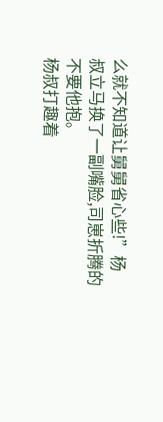么就不知道让舅舅省心些!”杨叔立马换了一副嘴脸,司崽折腾的不要他抱。
杨叔打趣着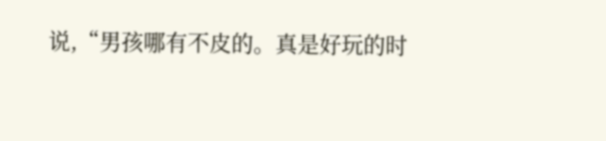说,“男孩哪有不皮的。真是好玩的时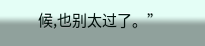候,也别太过了。”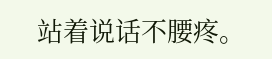站着说话不腰疼。